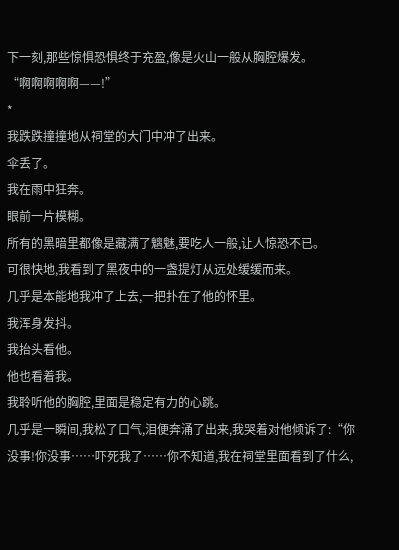下一刻,那些惊惧恐惧终于充盈,像是火山一般从胸腔爆发。
“啊啊啊啊啊——!”
*
我跌跌撞撞地从祠堂的大门中冲了出来。
伞丢了。
我在雨中狂奔。
眼前一片模糊。
所有的黑暗里都像是藏满了魑魅,要吃人一般,让人惊恐不已。
可很快地,我看到了黑夜中的一盏提灯从远处缓缓而来。
几乎是本能地我冲了上去,一把扑在了他的怀里。
我浑身发抖。
我抬头看他。
他也看着我。
我聆听他的胸腔,里面是稳定有力的心跳。
几乎是一瞬间,我松了口气,泪便奔涌了出来,我哭着对他倾诉了:“你没事!你没事……吓死我了……你不知道,我在祠堂里面看到了什么,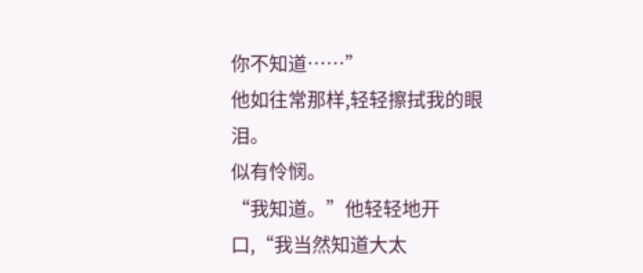你不知道……”
他如往常那样,轻轻擦拭我的眼泪。
似有怜悯。
“我知道。”他轻轻地开口,“我当然知道大太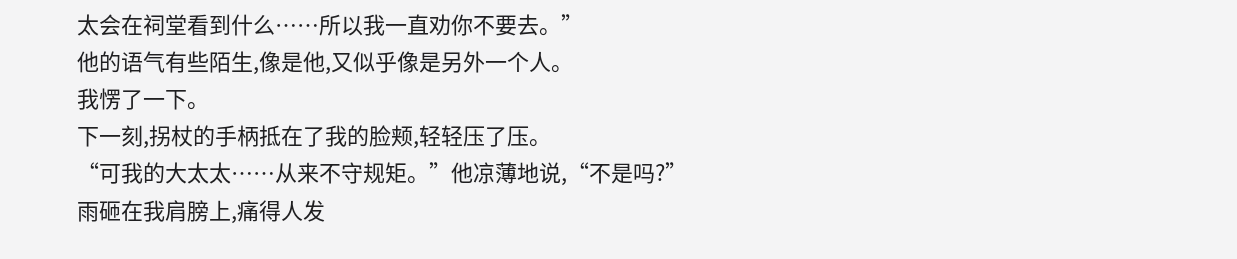太会在祠堂看到什么……所以我一直劝你不要去。”
他的语气有些陌生,像是他,又似乎像是另外一个人。
我愣了一下。
下一刻,拐杖的手柄抵在了我的脸颊,轻轻压了压。
“可我的大太太……从来不守规矩。”他凉薄地说,“不是吗?”
雨砸在我肩膀上,痛得人发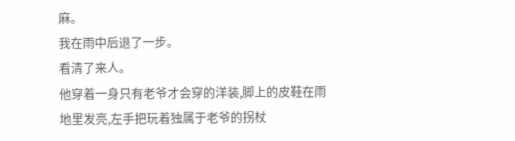麻。
我在雨中后退了一步。
看清了来人。
他穿着一身只有老爷才会穿的洋装,脚上的皮鞋在雨地里发亮,左手把玩着独属于老爷的拐杖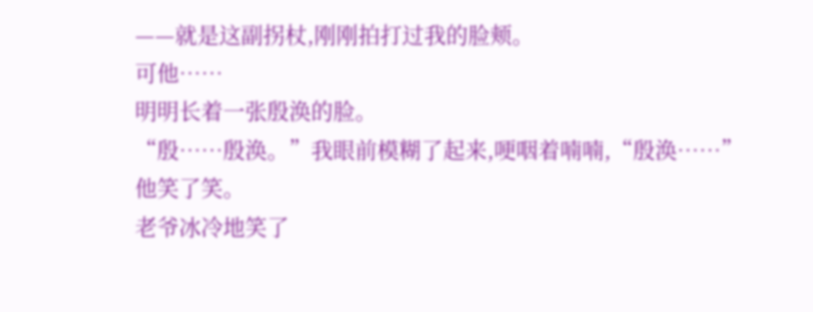——就是这副拐杖,刚刚拍打过我的脸颊。
可他……
明明长着一张殷涣的脸。
“殷……殷涣。”我眼前模糊了起来,哽咽着喃喃,“殷涣……”
他笑了笑。
老爷冰冷地笑了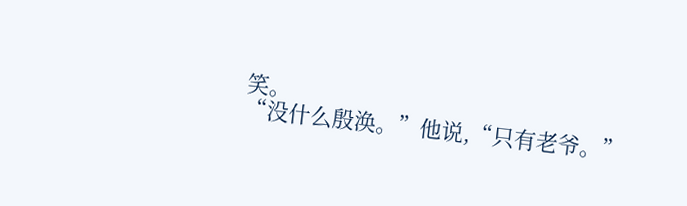笑。
“没什么殷涣。”他说,“只有老爷。”